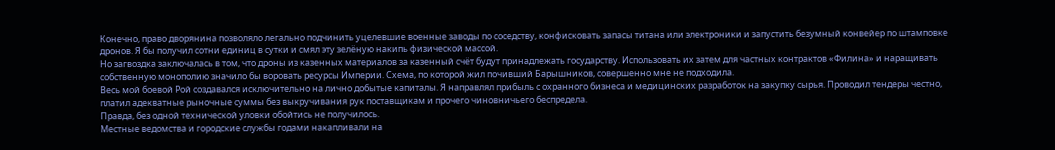Конечно, право дворянина позволяло легально подчинить уцелевшие военные заводы по соседству, конфисковать запасы титана или электроники и запустить безумный конвейер по штамповке дронов. Я бы получил сотни единиц в сутки и смял эту зелёную накипь физической массой.
Но загвоздка заключалась в том, что дроны из казенных материалов за казенный счёт будут принадлежать государству. Использовать их затем для частных контрактов «Филина» и наращивать собственную монополию значило бы воровать ресурсы Империи. Схема, по которой жил почивший Барышников, совершенно мне не подходила.
Весь мой боевой Рой создавался исключительно на лично добытые капиталы. Я направлял прибыль с охранного бизнеса и медицинских разработок на закупку сырья. Проводил тендеры честно, платил адекватные рыночные суммы без выкручивания рук поставщикам и прочего чиновничьего беспредела.
Правда, без одной технической уловки обойтись не получилось.
Местные ведомства и городские службы годами накапливали на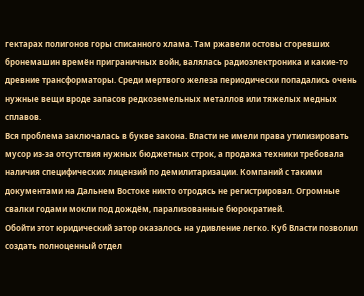гектарах полигонов горы списанного хлама. Там ржавели остовы сгоревших бронемашин времён приграничных войн, валялась радиоэлектроника и какие-то древние трансформаторы. Среди мертвого железа периодически попадались очень нужные вещи вроде запасов редкоземельных металлов или тяжелых медных сплавов.
Вся проблема заключалась в букве закона. Власти не имели права утилизировать мусор из-за отсутствия нужных бюджетных строк, а продажа техники требовала наличия специфических лицензий по демилитаризации. Компаний с такими документами на Дальнем Востоке никто отродясь не регистрировал. Огромные свалки годами мокли под дождём, парализованные бюрократией.
Обойти этот юридический затор оказалось на удивление легко. Куб Власти позволил создать полноценный отдел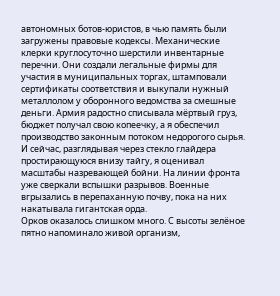автономных ботов-юристов, в чью память были загружены правовые кодексы. Механические клерки круглосуточно шерстили инвентарные перечни. Они создали легальные фирмы для участия в муниципальных торгах, штамповали сертификаты соответствия и выкупали нужный металлолом у оборонного ведомства за смешные деньги. Армия радостно списывала мёртвый груз, бюджет получал свою копеечку, а я обеспечил производство законным потоком недорогого сырья.
И сейчас, разглядывая через стекло глайдера простирающуюся внизу тайгу, я оценивал масштабы назревающей бойни. На линии фронта уже сверкали вспышки разрывов. Военные вгрызались в перепаханную почву, пока на них накатывала гигантская орда.
Орков оказалось слишком много. С высоты зелёное пятно напоминало живой организм,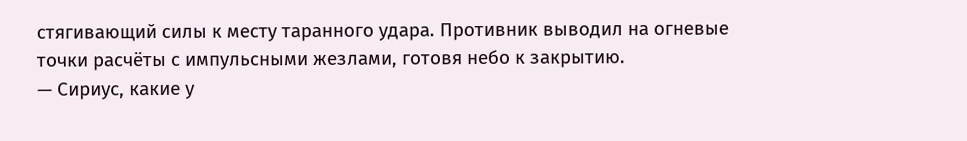стягивающий силы к месту таранного удара. Противник выводил на огневые точки расчёты с импульсными жезлами, готовя небо к закрытию.
— Сириус, какие у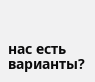нас есть варианты?